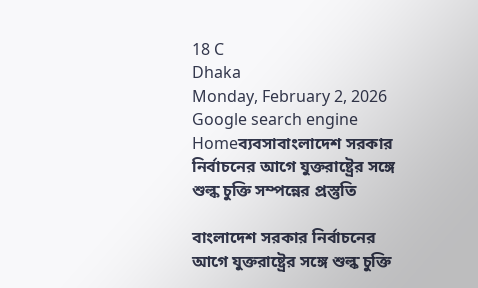18 C
Dhaka
Monday, February 2, 2026
Google search engine
Homeব্যবসাবাংলাদেশ সরকার নির্বাচনের আগে যুক্তরাষ্ট্রের সঙ্গে শুল্ক চুক্তি সম্পন্নের প্রস্তুতি

বাংলাদেশ সরকার নির্বাচনের আগে যুক্তরাষ্ট্রের সঙ্গে শুল্ক চুক্তি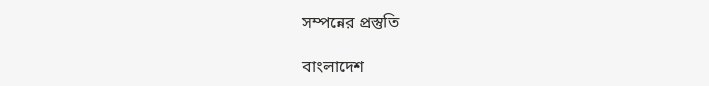সম্পন্নের প্রস্তুতি

বাংলাদেশ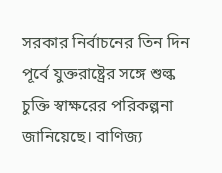সরকার নির্বাচনের তিন দিন পূর্বে যুক্তরাষ্ট্রের সঙ্গে শুল্ক চুক্তি স্বাক্ষরের পরিকল্পনা জানিয়েছে। বাণিজ্য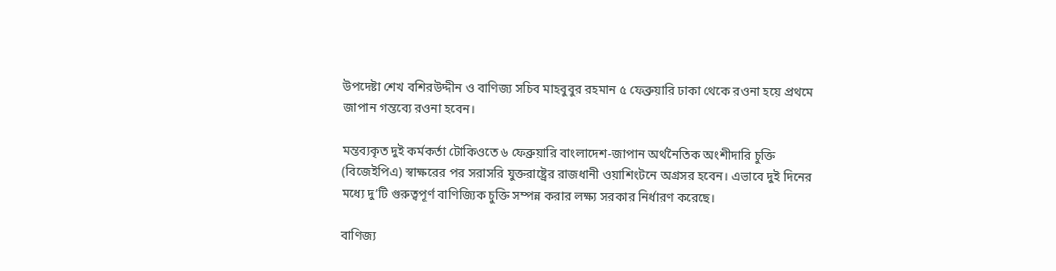উপদেষ্টা শেখ বশিরউদ্দীন ও বাণিজ্য সচিব মাহবুবুর রহমান ৫ ফেব্রুয়ারি ঢাকা থেকে রওনা হয়ে প্রথমে জাপান গন্তব্যে রওনা হবেন।

মন্তব্যকৃত দুই কর্মকর্তা টোকিওতে ৬ ফেব্রুয়ারি বাংলাদেশ‑জাপান অর্থনৈতিক অংশীদারি চুক্তি (বিজেইপিএ) স্বাক্ষরের পর সরাসরি যুক্তরাষ্ট্রের রাজধানী ওয়াশিংটনে অগ্রসর হবেন। এভাবে দুই দিনের মধ্যে দু’টি গুরুত্বপূর্ণ বাণিজ্যিক চুক্তি সম্পন্ন করার লক্ষ্য সরকার নির্ধারণ করেছে।

বাণিজ্য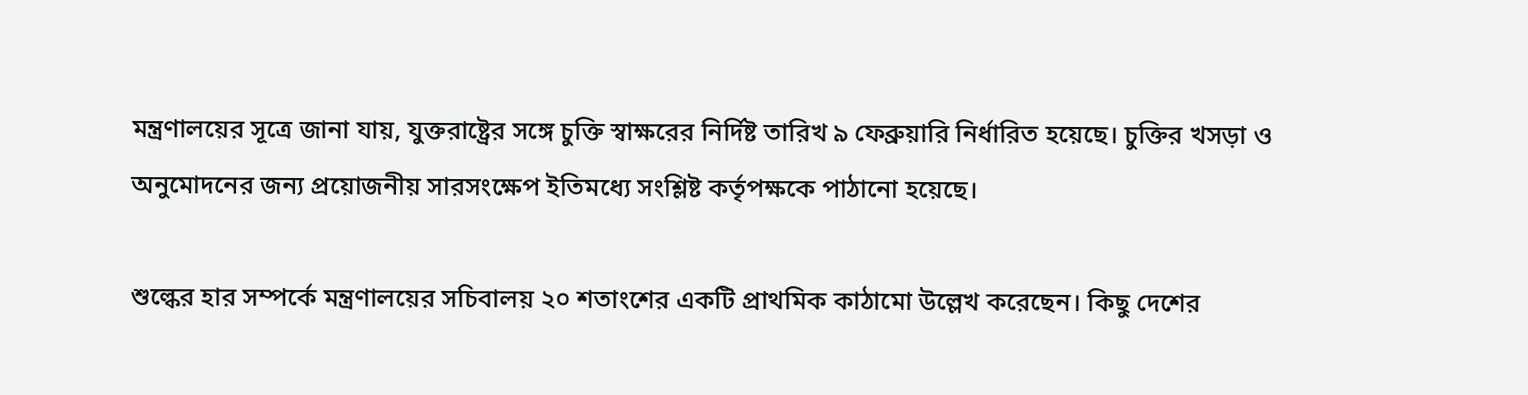মন্ত্রণালয়ের সূত্রে জানা যায়, যুক্তরাষ্ট্রের সঙ্গে চুক্তি স্বাক্ষরের নির্দিষ্ট তারিখ ৯ ফেব্রুয়ারি নির্ধারিত হয়েছে। চুক্তির খসড়া ও অনুমোদনের জন্য প্রয়োজনীয় সারসংক্ষেপ ইতিমধ্যে সংশ্লিষ্ট কর্তৃপক্ষকে পাঠানো হয়েছে।

শুল্কের হার সম্পর্কে মন্ত্রণালয়ের সচিবালয় ২০ শতাংশের একটি প্রাথমিক কাঠামো উল্লেখ করেছেন। কিছু দেশের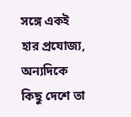সঙ্গে একই হার প্রযোজ্য, অন্যদিকে কিছু দেশে তা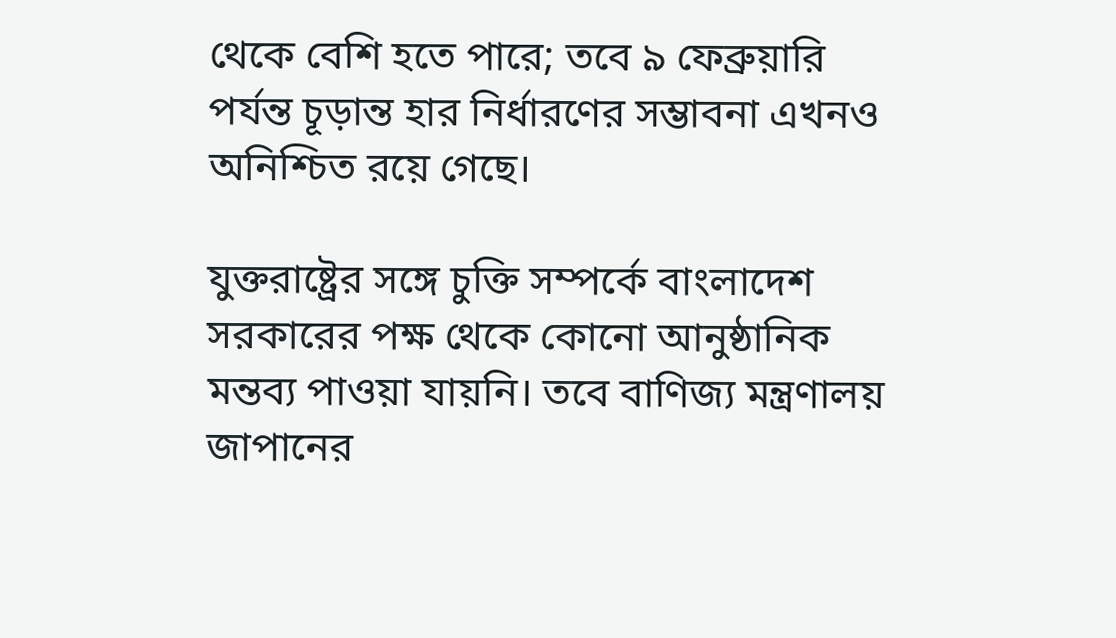থেকে বেশি হতে পারে; তবে ৯ ফেব্রুয়ারি পর্যন্ত চূড়ান্ত হার নির্ধারণের সম্ভাবনা এখনও অনিশ্চিত রয়ে গেছে।

যুক্তরাষ্ট্রের সঙ্গে চুক্তি সম্পর্কে বাংলাদেশ সরকারের পক্ষ থেকে কোনো আনুষ্ঠানিক মন্তব্য পাওয়া যায়নি। তবে বাণিজ্য মন্ত্রণালয় জাপানের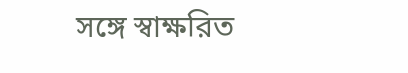সঙ্গে স্বাক্ষরিত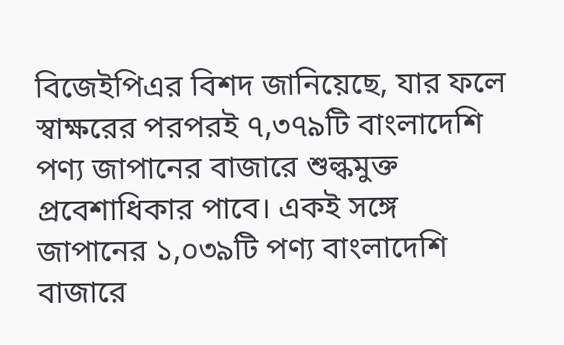বিজেইপিএর বিশদ জানিয়েছে, যার ফলে স্বাক্ষরের পরপরই ৭,৩৭৯টি বাংলাদেশি পণ্য জাপানের বাজারে শুল্কমুক্ত প্রবেশাধিকার পাবে। একই সঙ্গে জাপানের ১,০৩৯টি পণ্য বাংলাদেশি বাজারে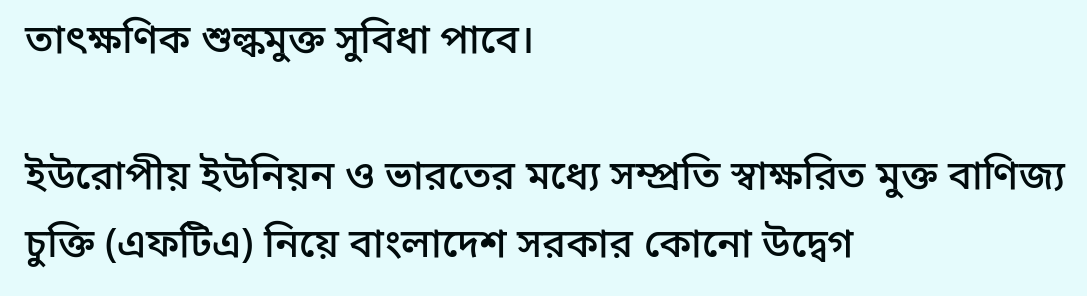তাৎক্ষণিক শুল্কমুক্ত সুবিধা পাবে।

ইউরোপীয় ইউনিয়ন ও ভারতের মধ্যে সম্প্রতি স্বাক্ষরিত মুক্ত বাণিজ্য চুক্তি (এফটিএ) নিয়ে বাংলাদেশ সরকার কোনো উদ্বেগ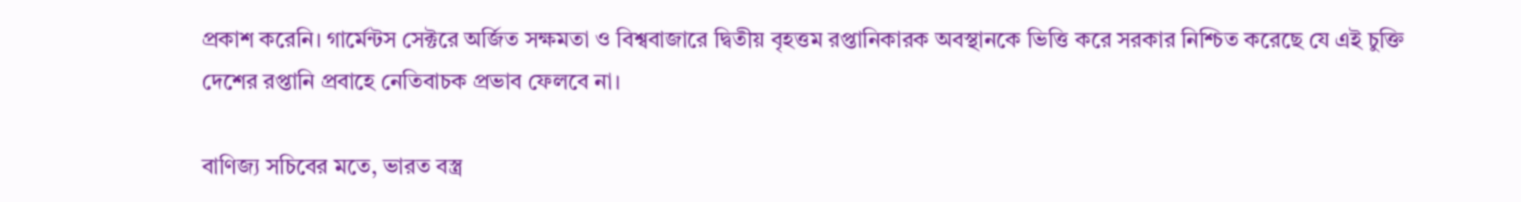প্রকাশ করেনি। গার্মেন্টস সেক্টরে অর্জিত সক্ষমতা ও বিশ্ববাজারে দ্বিতীয় বৃহত্তম রপ্তানিকারক অবস্থানকে ভিত্তি করে সরকার নিশ্চিত করেছে যে এই চুক্তি দেশের রপ্তানি প্রবাহে নেতিবাচক প্রভাব ফেলবে না।

বাণিজ্য সচিবের মতে, ভারত বস্ত্র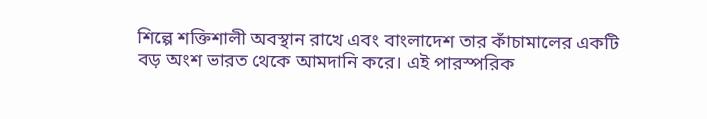শিল্পে শক্তিশালী অবস্থান রাখে এবং বাংলাদেশ তার কাঁচামালের একটি বড় অংশ ভারত থেকে আমদানি করে। এই পারস্পরিক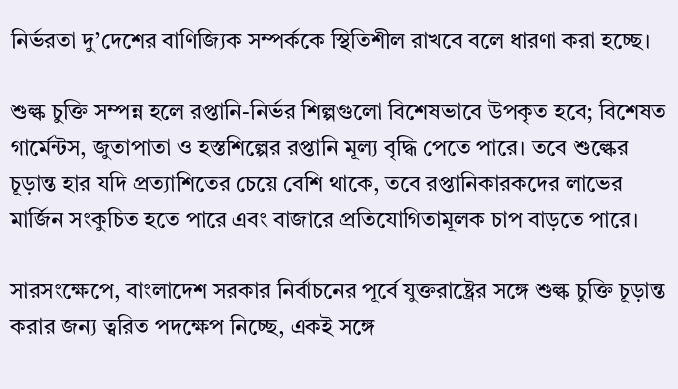নির্ভরতা দু’দেশের বাণিজ্যিক সম্পর্ককে স্থিতিশীল রাখবে বলে ধারণা করা হচ্ছে।

শুল্ক চুক্তি সম্পন্ন হলে রপ্তানি-নির্ভর শিল্পগুলো বিশেষভাবে উপকৃত হবে; বিশেষত গার্মেন্টস, জুতাপাতা ও হস্তশিল্পের রপ্তানি মূল্য বৃদ্ধি পেতে পারে। তবে শুল্কের চূড়ান্ত হার যদি প্রত্যাশিতের চেয়ে বেশি থাকে, তবে রপ্তানিকারকদের লাভের মার্জিন সংকুচিত হতে পারে এবং বাজারে প্রতিযোগিতামূলক চাপ বাড়তে পারে।

সারসংক্ষেপে, বাংলাদেশ সরকার নির্বাচনের পূর্বে যুক্তরাষ্ট্রের সঙ্গে শুল্ক চুক্তি চূড়ান্ত করার জন্য ত্বরিত পদক্ষেপ নিচ্ছে, একই সঙ্গে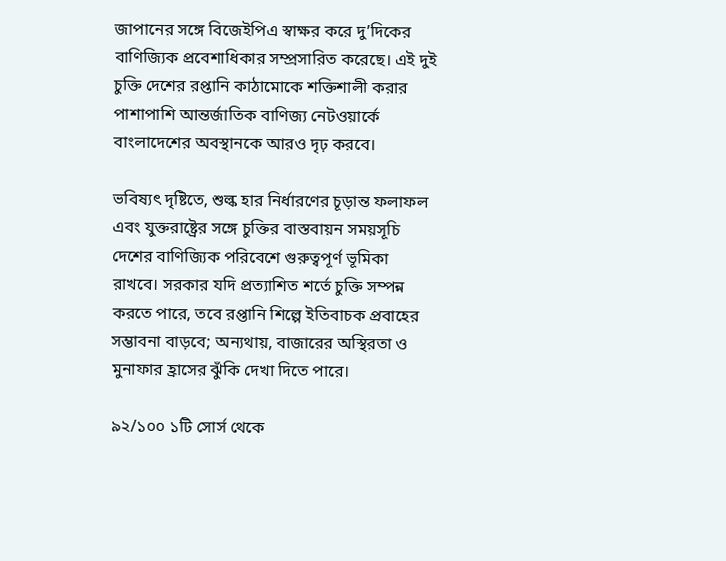জাপানের সঙ্গে বিজেইপিএ স্বাক্ষর করে দু’দিকের বাণিজ্যিক প্রবেশাধিকার সম্প্রসারিত করেছে। এই দুই চুক্তি দেশের রপ্তানি কাঠামোকে শক্তিশালী করার পাশাপাশি আন্তর্জাতিক বাণিজ্য নেটওয়ার্কে বাংলাদেশের অবস্থানকে আরও দৃঢ় করবে।

ভবিষ্যৎ দৃষ্টিতে, শুল্ক হার নির্ধারণের চূড়ান্ত ফলাফল এবং যুক্তরাষ্ট্রের সঙ্গে চুক্তির বাস্তবায়ন সময়সূচি দেশের বাণিজ্যিক পরিবেশে গুরুত্বপূর্ণ ভূমিকা রাখবে। সরকার যদি প্রত্যাশিত শর্তে চুক্তি সম্পন্ন করতে পারে, তবে রপ্তানি শিল্পে ইতিবাচক প্রবাহের সম্ভাবনা বাড়বে; অন্যথায়, বাজারের অস্থিরতা ও মুনাফার হ্রাসের ঝুঁকি দেখা দিতে পারে।

৯২/১০০ ১টি সোর্স থেকে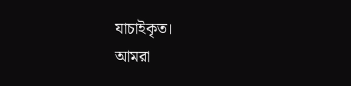যাচাইকৃত।
আমরা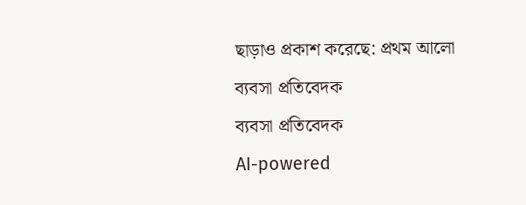ছাড়াও প্রকাশ করেছে: প্রথম আলো
ব্যবসা প্রতিবেদক
ব্যবসা প্রতিবেদক
AI-powered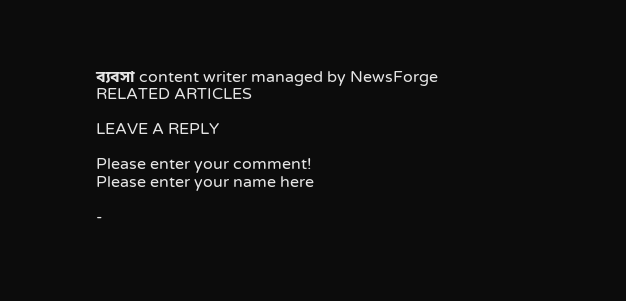ব্যবসা content writer managed by NewsForge
RELATED ARTICLES

LEAVE A REPLY

Please enter your comment!
Please enter your name here

-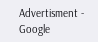Advertisment -
Google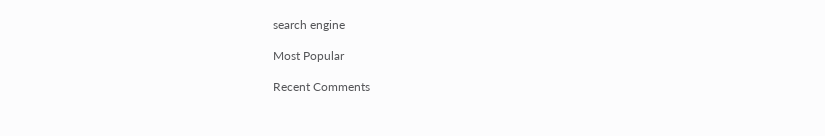search engine

Most Popular

Recent Comments